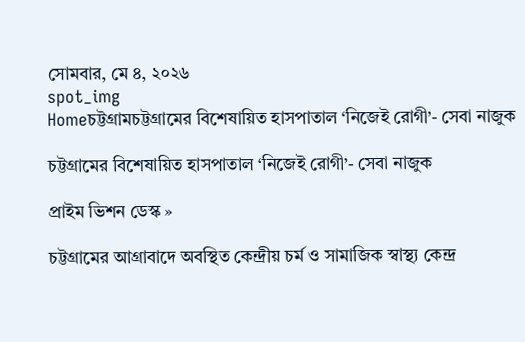সোমবার, মে ৪, ২০২৬
spot_img
Homeচট্টগ্রামচট্টগ্রামের বিশেষায়িত হাসপাতাল ‘নিজেই রোগী’- সেবা নাজুক

চট্টগ্রামের বিশেষায়িত হাসপাতাল ‘নিজেই রোগী’- সেবা নাজুক

প্রাইম ভিশন ডেস্ক »

চট্টগ্রামের আগ্রাবাদে অবস্থিত কেন্দ্রীয় চর্ম ও সামাজিক স্বাস্থ্য কেন্দ্র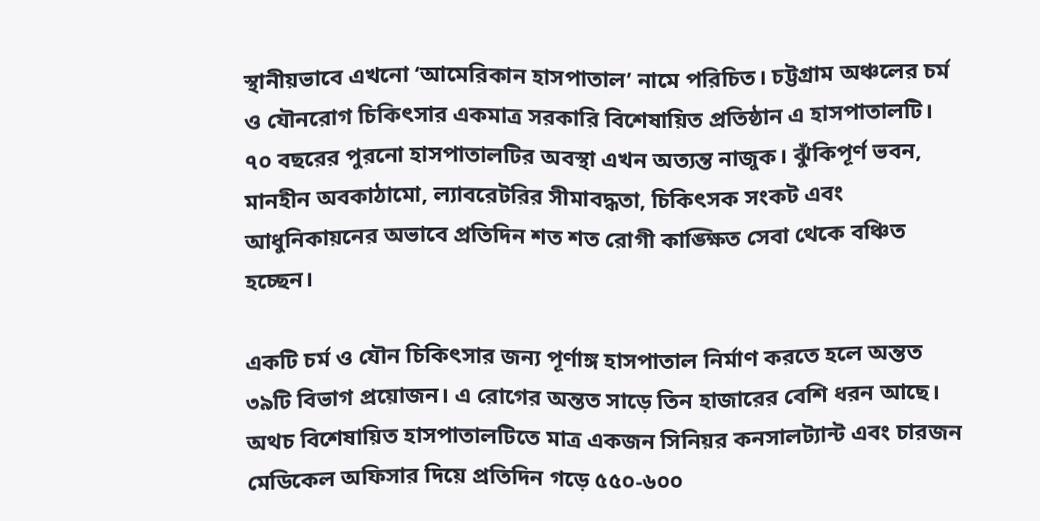স্থানীয়ভাবে এখনো ‘আমেরিকান হাসপাতাল’ নামে পরিচিত। চট্টগ্রাম অঞ্চলের চর্ম ও যৌনরোগ চিকিৎসার একমাত্র সরকারি বিশেষায়িত প্রতিষ্ঠান এ হাসপাতালটি। ৭০ বছরের পুরনো হাসপাতালটির অবস্থা এখন অত্যন্ত নাজুক। ঝুঁকিপূর্ণ ভবন, মানহীন অবকাঠামো, ল্যাবরেটরির সীমাবদ্ধতা, চিকিৎসক সংকট এবং আধুনিকায়নের অভাবে প্রতিদিন শত শত রোগী কাঙ্ক্ষিত সেবা থেকে বঞ্চিত হচ্ছেন।

একটি চর্ম ও যৌন চিকিৎসার জন্য পূর্ণাঙ্গ হাসপাতাল নির্মাণ করতে হলে অন্তত ৩৯টি বিভাগ প্রয়োজন। এ রোগের অন্তত সাড়ে তিন হাজারের বেশি ধরন আছে। অথচ বিশেষায়িত হাসপাতালটিতে মাত্র একজন সিনিয়র কনসালট্যান্ট এবং চারজন মেডিকেল অফিসার দিয়ে প্রতিদিন গড়ে ৫৫০-৬০০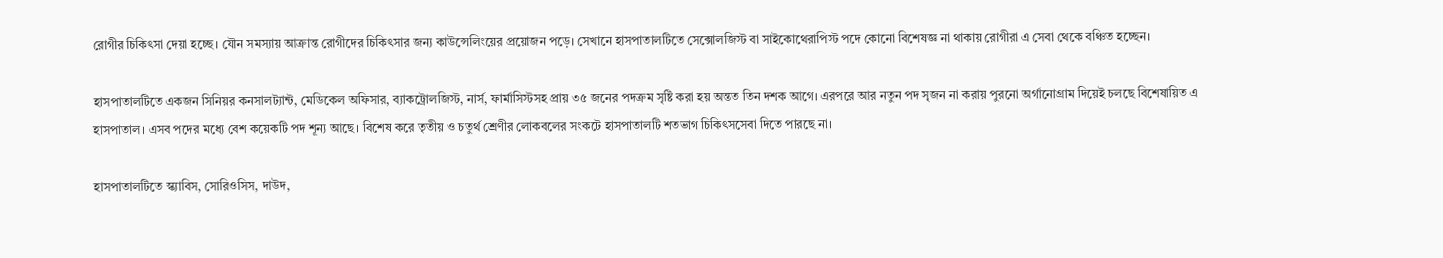রোগীর চিকিৎসা দেয়া হচ্ছে। যৌন সমস্যায় আক্রান্ত রোগীদের চিকিৎসার জন্য কাউন্সেলিংয়ের প্রয়োজন পড়ে। সেখানে হাসপাতালটিতে সেক্সোলজিস্ট বা সাইকোথেরাপিস্ট পদে কোনো বিশেষজ্ঞ না থাকায় রোগীরা এ সেবা থেকে বঞ্চিত হচ্ছেন।

হাসপাতালটিতে একজন সিনিয়র কনসালট্যান্ট, মেডিকেল অফিসার, ব্যাকট্রোলজিস্ট, নার্স, ফার্মাসিস্টসহ প্রায় ৩৫ জনের পদক্রম সৃষ্টি করা হয় অন্তত তিন দশক আগে। এরপরে আর নতুন পদ সৃজন না করায় পুরনো অর্গানোগ্রাম দিয়েই চলছে বিশেষায়িত এ হাসপাতাল। এসব পদের মধ্যে বেশ কয়েকটি পদ শূন্য আছে। বিশেষ করে তৃতীয় ও চতুর্থ শ্রেণীর লোকবলের সংকটে হাসপাতালটি শতভাগ চিকিৎসসেবা দিতে পারছে না।

হাসপাতালটিতে স্ক্যাবিস, সোরিওসিস, দাউদ,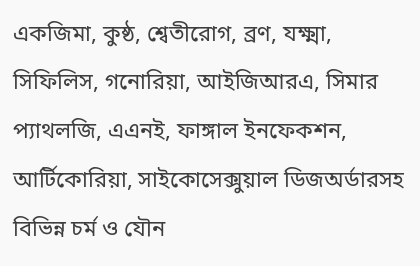একজিমা, কুষ্ঠ, শ্বেতীরোগ, ব্রণ, যক্ষ্মা, সিফিলিস, গনোরিয়া, আইজিআরএ, সিমার প্যাথলজি, এএনই, ফাঙ্গাল ইনফেকশন, আর্টিকোরিয়া, সাইকোসেক্সুয়াল ডিজঅর্ডারসহ বিভিন্ন চর্ম ও যৌন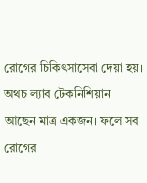রোগের চিকিৎসাসেবা দেয়া হয়। অথচ ল্যাব টেকনিশিয়ান আছেন মাত্র একজন। ফলে সব রোগের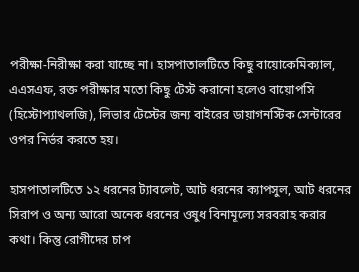পরীক্ষা-নিরীক্ষা করা যাচ্ছে না। হাসপাতালটিতে কিছু বায়োকেমিক্যাল, এএসএফ, রক্ত পরীক্ষার মতো কিছু টেস্ট করানো হলেও বায়োপসি (হিস্টোপ্যাথলজি), লিভার টেস্টের জন্য বাইরের ডায়াগনস্টিক সেন্টারের ওপর নির্ভর করতে হয়।

হাসপাতালটিতে ১২ ধরনের ট্যাবলেট, আট ধরনের ক্যাপসুল, আট ধরনের সিরাপ ও অন্য আরো অনেক ধরনের ওষুধ বিনামূল্যে সরবরাহ করার কথা। কিন্তু রোগীদের চাপ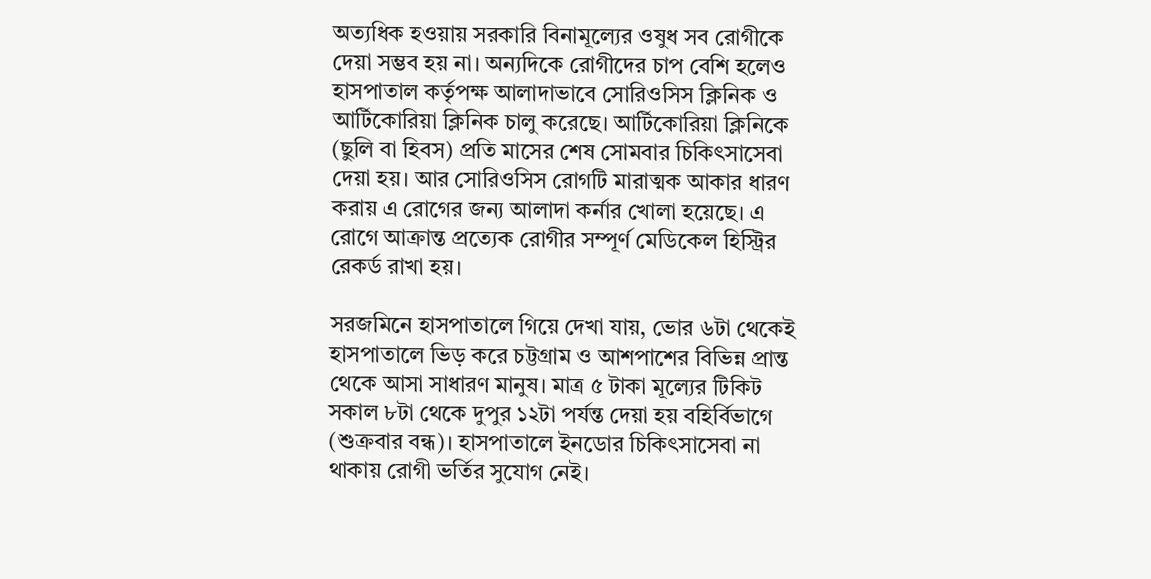অত্যধিক হওয়ায় সরকারি বিনামূল্যের ওষুধ সব রোগীকে দেয়া সম্ভব হয় না। অন্যদিকে রোগীদের চাপ বেশি হলেও হাসপাতাল কর্তৃপক্ষ আলাদাভাবে সোরিওসিস ক্লিনিক ও আর্টিকোরিয়া ক্লিনিক চালু করেছে। আর্টিকোরিয়া ক্লিনিকে (ছুলি বা হিবস) প্রতি মাসের শেষ সোমবার চিকিৎসাসেবা দেয়া হয়। আর সোরিওসিস রোগটি মারাত্মক আকার ধারণ করায় এ রোগের জন্য আলাদা কর্নার খোলা হয়েছে। এ রোগে আক্রান্ত প্রত্যেক রোগীর সম্পূর্ণ মেডিকেল হিস্ট্রির রেকর্ড রাখা হয়।

সরজমিনে হাসপাতালে গিয়ে দেখা যায়, ভোর ৬টা থেকেই হাসপাতালে ভিড় করে চট্টগ্রাম ও আশপাশের বিভিন্ন প্রান্ত থেকে আসা সাধারণ মানুষ। মাত্র ৫ টাকা মূল্যের টিকিট সকাল ৮টা থেকে দুপুর ১২টা পর্যন্ত দেয়া হয় বহির্বিভাগে (শুক্রবার বন্ধ)। হাসপাতালে ইনডোর চিকিৎসাসেবা না থাকায় রোগী ভর্তির সুযোগ নেই।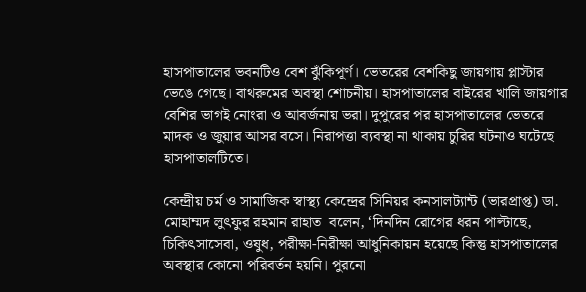হাসপাতালের ভবনটিও বেশ ঝুঁকিপূর্ণ। ভেতরের বেশকিছু জায়গায় প্লাস্টার ভেঙে গেছে। বাথরুমের অবস্থা শোচনীয়। হাসপাতালের বাইরের খালি জায়গার বেশির ভাগই নোংরা ও আবর্জনায় ভরা। দুপুরের পর হাসপাতালের ভেতরে মাদক ও জুয়ার আসর বসে। নিরাপত্তা ব্যবস্থা না থাকায় চুরির ঘটনাও ঘটেছে হাসপাতালটিতে।

কেন্দ্রীয় চর্ম ও সামাজিক স্বাস্থ্য কেন্দ্রের সিনিয়র কনসালট্যান্ট (ভারপ্রাপ্ত) ডা. মোহাম্মদ লুৎফুর রহমান রাহাত  বলেন, ‘দিনদিন রোগের ধরন পাল্টাছে, চিকিৎসাসেবা, ওষুধ, পরীক্ষা-নিরীক্ষা আধুনিকায়ন হয়েছে কিন্তু হাসপাতালের অবস্থার কোনো পরিবর্তন হয়নি। পুরনো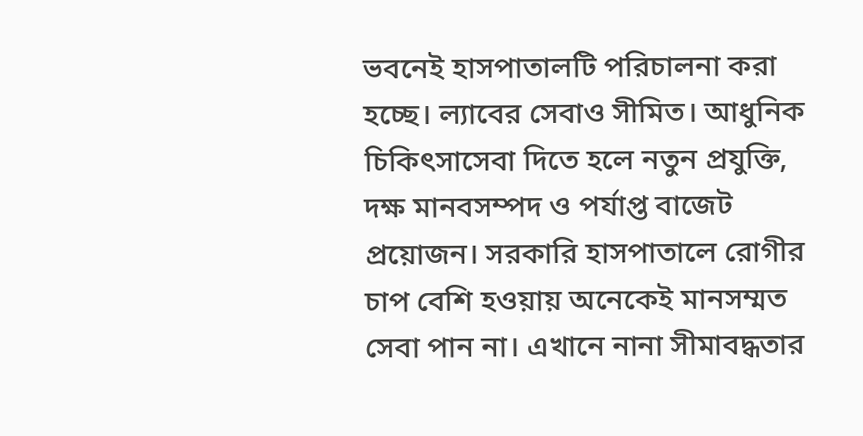ভবনেই হাসপাতালটি পরিচালনা করা হচ্ছে। ল্যাবের সেবাও সীমিত। আধুনিক চিকিৎসাসেবা দিতে হলে নতুন প্রযুক্তি, দক্ষ মানবসম্পদ ও পর্যাপ্ত বাজেট প্রয়োজন। সরকারি হাসপাতালে রোগীর চাপ বেশি হওয়ায় অনেকেই মানসম্মত সেবা পান না। এখানে নানা সীমাবদ্ধতার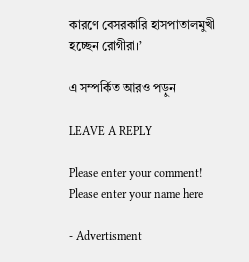কারণে বেসরকারি হাসপাতালমুখী হচ্ছেন রোগীরা।’

এ সম্পর্কিত আরও পড়ুন

LEAVE A REPLY

Please enter your comment!
Please enter your name here

- Advertisment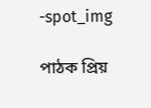-spot_img

পাঠক প্রিয়